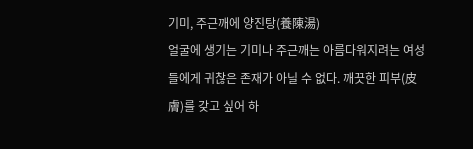기미, 주근깨에 양진탕(養陳湯)
얼굴에 생기는 기미나 주근깨는 아름다워지려는 여성들에게 귀찮은 존재가 아닐 수 없다. 깨끗한 피부(皮膚)를 갖고 싶어 하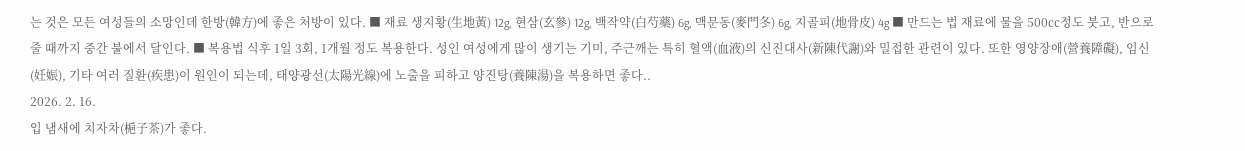는 것은 모든 여성들의 소망인데 한방(韓方)에 좋은 처방이 있다. ■ 재료 생지황(生地黃) 12g, 현삼(玄參) 12g, 백작약(白芍藥) 6g, 맥문동(麥門冬) 6g, 지골피(地骨皮) 4g ■ 만드는 법 재료에 물을 500㏄정도 붓고, 반으로 줄 때까지 중간 불에서 달인다. ■ 복용법 식후 1일 3회, 1개월 정도 복용한다. 성인 여성에게 많이 생기는 기미, 주근깨는 특히 혈액(血液)의 신진대사(新陳代謝)와 밀접한 관련이 있다. 또한 영양장애(營養障礙), 임신(妊娠), 기타 여러 질환(疾患)이 원인이 되는데, 태양광선(太陽光線)에 노출을 피하고 양진탕(養陳湯)을 복용하면 좋다..
2026. 2. 16.
입 냄새에 치자차(梔子茶)가 좋다.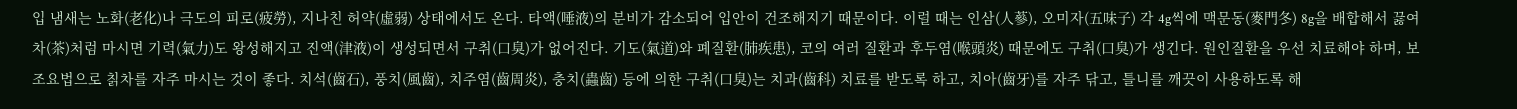입 냄새는 노화(老化)나 극도의 피로(疲勞), 지나친 허약(虛弱) 상태에서도 온다. 타액(唾液)의 분비가 감소되어 입안이 건조해지기 때문이다. 이럴 때는 인삼(人蔘), 오미자(五味子) 각 4g씩에 맥문동(麥門冬) 8g을 배합해서 끓여 차(茶)처럼 마시면 기력(氣力)도 왕성해지고 진액(津液)이 생성되면서 구취(口臭)가 없어진다. 기도(氣道)와 폐질환(肺疾患), 코의 여러 질환과 후두염(喉頭炎) 때문에도 구취(口臭)가 생긴다. 원인질환을 우선 치료해야 하며, 보조요법으로 칡차를 자주 마시는 것이 좋다. 치석(齒石), 풍치(風齒), 치주염(齒周炎), 충치(蟲齒) 등에 의한 구취(口臭)는 치과(齒科) 치료를 받도록 하고, 치아(齒牙)를 자주 닦고, 틀니를 깨끗이 사용하도록 해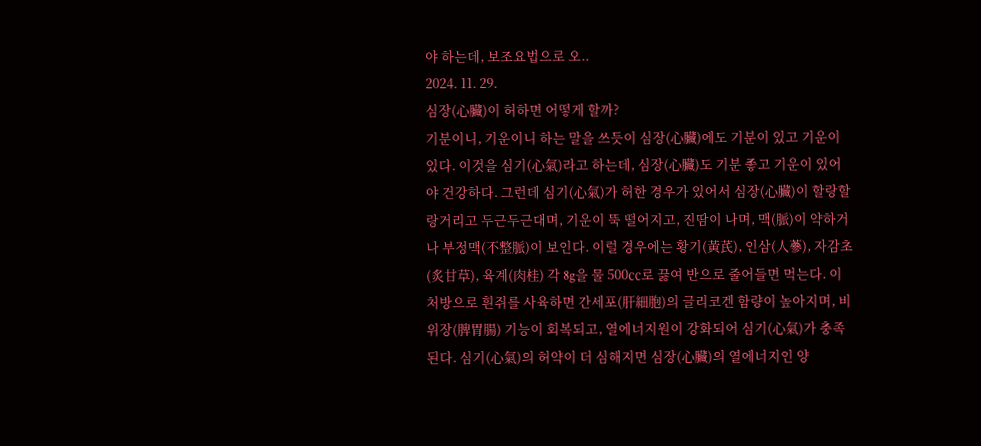야 하는데, 보조요법으로 오..
2024. 11. 29.
심장(心臟)이 허하면 어떻게 할까?
기분이니, 기운이니 하는 말을 쓰듯이 심장(心臟)에도 기분이 있고 기운이 있다. 이것을 심기(心氣)라고 하는데, 심장(心臟)도 기분 좋고 기운이 있어야 건강하다. 그런데 심기(心氣)가 허한 경우가 있어서 심장(心臟)이 할랑할랑거리고 두근두근대며, 기운이 뚝 떨어지고, 진땀이 나며, 맥(脈)이 약하거나 부정맥(不整脈)이 보인다. 이럴 경우에는 황기(黃芪), 인삼(人蔘), 자감초(炙甘草), 육계(肉桂) 각 8g을 물 500㏄로 끓여 반으로 줄어들면 먹는다. 이 처방으로 흰쥐를 사육하면 간세포(肝細胞)의 글리코겐 함량이 높아지며, 비위장(脾胃腸) 기능이 회복되고, 열에너지원이 강화되어 심기(心氣)가 충족된다. 심기(心氣)의 허약이 더 심해지면 심장(心臟)의 열에너지인 양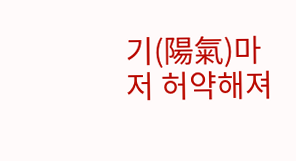기(陽氣)마저 허약해져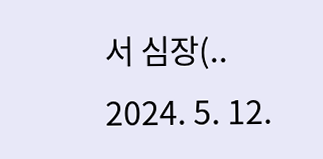서 심장(..
2024. 5. 12.